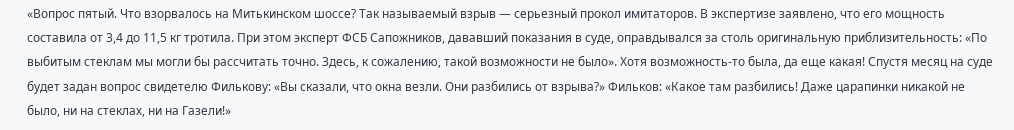«Вопрос пятый. Что взорвалось на Митькинском шоссе? Так называемый взрыв — серьезный прокол имитаторов. В экспертизе заявлено, что его мощность составила от 3,4 до 11,5 кг тротила. При этом эксперт ФСБ Сапожников, дававший показания в суде, оправдывался за столь оригинальную приблизительность: «По выбитым стеклам мы могли бы рассчитать точно. Здесь, к сожалению, такой возможности не было». Хотя возможность-то была, да еще какая! Спустя месяц на суде будет задан вопрос свидетелю Филькову: «Вы сказали, что окна везли. Они разбились от взрыва?» Фильков: «Какое там разбились! Даже царапинки никакой не было, ни на стеклах, ни на Газели!»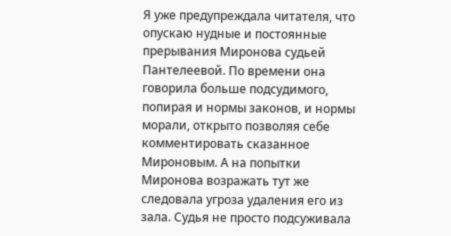Я уже предупреждала читателя, что опускаю нудные и постоянные прерывания Миронова судьей Пантелеевой. По времени она говорила больше подсудимого, попирая и нормы законов, и нормы морали, открыто позволяя себе комментировать сказанное Мироновым. А на попытки Миронова возражать тут же следовала угроза удаления его из зала. Судья не просто подсуживала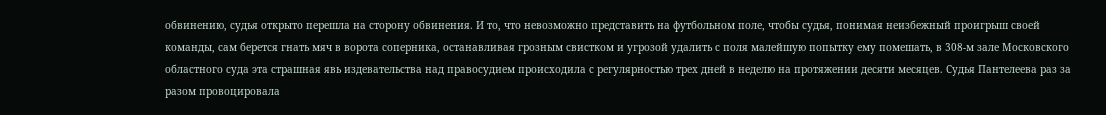обвинению, судья открыто перешла на сторону обвинения. И то, что невозможно представить на футбольном поле, чтобы судья, понимая неизбежный проигрыш своей команды, сам берется гнать мяч в ворота соперника, останавливая грозным свистком и угрозой удалить с поля малейшую попытку ему помешать, в 308-м зале Московского областного суда эта страшная явь издевательства над правосудием происходила с регулярностью трех дней в неделю на протяжении десяти месяцев. Судья Пантелеева раз за разом провоцировала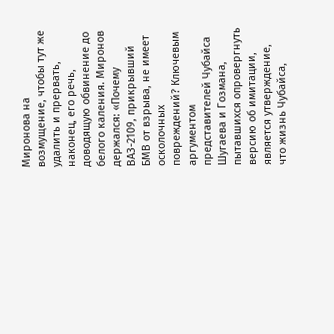Миронова на возмущение, чтобы тут же удалить и прервать, наконец, его речь, доводящую обвинение до белого каления. Миронов держался: «Почему ВАЗ-2109, прикрывший БМВ от взрыва, не имеет осколочных повреждений? Ключевым аргументом представителей Чубайса Шугаева и Гозмана, пытавшихся опровергнуть версию об имитации, является утверждение, что жизнь Чубайса,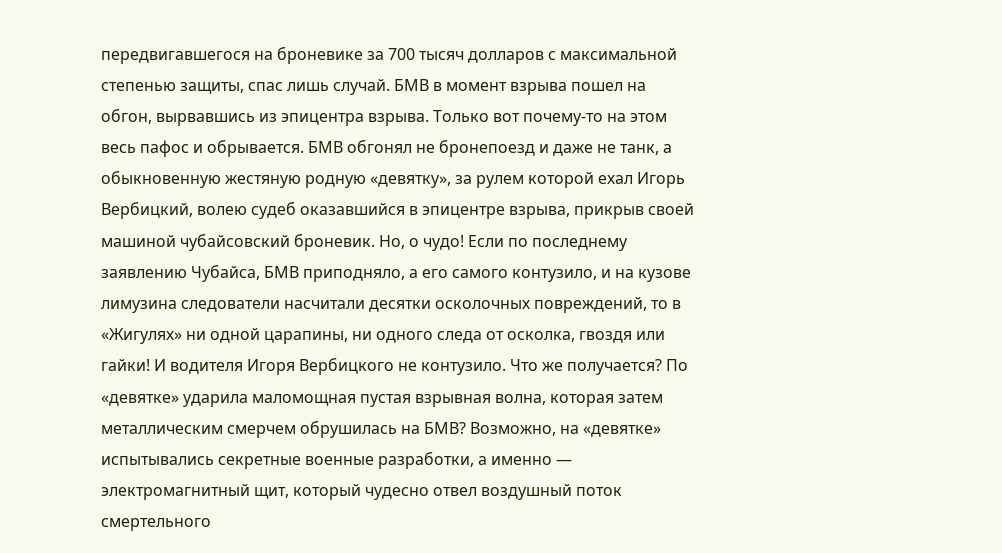передвигавшегося на броневике за 700 тысяч долларов с максимальной степенью защиты, спас лишь случай. БМВ в момент взрыва пошел на обгон, вырвавшись из эпицентра взрыва. Только вот почему-то на этом весь пафос и обрывается. БМВ обгонял не бронепоезд и даже не танк, а обыкновенную жестяную родную «девятку», за рулем которой ехал Игорь Вербицкий, волею судеб оказавшийся в эпицентре взрыва, прикрыв своей машиной чубайсовский броневик. Но, о чудо! Если по последнему заявлению Чубайса, БМВ приподняло, а его самого контузило, и на кузове лимузина следователи насчитали десятки осколочных повреждений, то в «Жигулях» ни одной царапины, ни одного следа от осколка, гвоздя или гайки! И водителя Игоря Вербицкого не контузило. Что же получается? По «девятке» ударила маломощная пустая взрывная волна, которая затем металлическим смерчем обрушилась на БМВ? Возможно, на «девятке» испытывались секретные военные разработки, а именно — электромагнитный щит, который чудесно отвел воздушный поток смертельного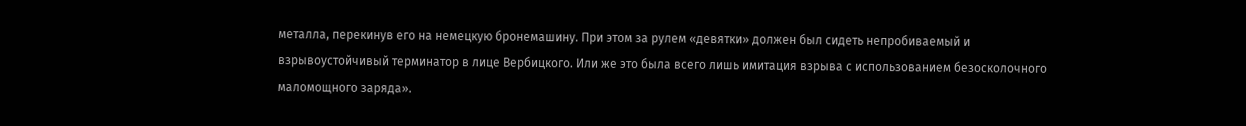металла, перекинув его на немецкую бронемашину. При этом за рулем «девятки» должен был сидеть непробиваемый и взрывоустойчивый терминатор в лице Вербицкого. Или же это была всего лишь имитация взрыва с использованием безосколочного маломощного заряда».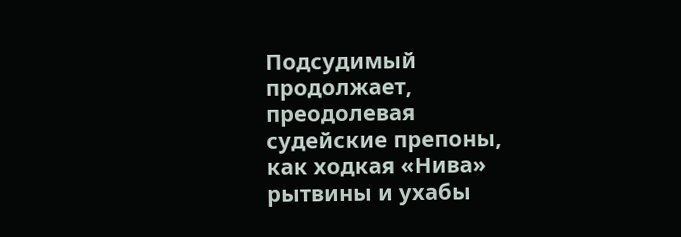Подсудимый продолжает, преодолевая судейские препоны, как ходкая «Нива» рытвины и ухабы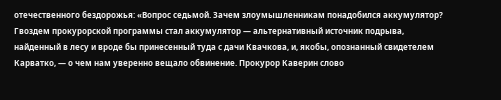отечественного бездорожья: «Вопрос седьмой. Зачем злоумышленникам понадобился аккумулятор? Гвоздем прокурорской программы стал аккумулятор — альтернативный источник подрыва, найденный в лесу и вроде бы принесенный туда с дачи Квачкова, и, якобы, опознанный свидетелем Карватко, — о чем нам уверенно вещало обвинение. Прокурор Каверин слово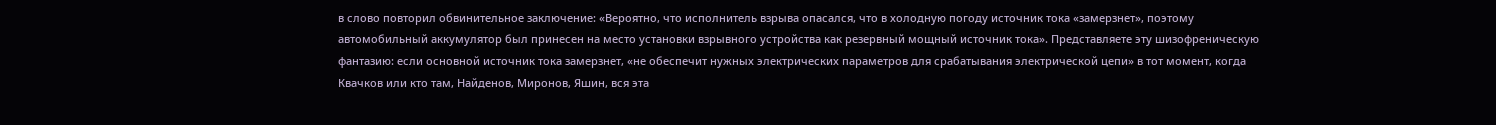в слово повторил обвинительное заключение: «Вероятно, что исполнитель взрыва опасался, что в холодную погоду источник тока «замерзнет», поэтому автомобильный аккумулятор был принесен на место установки взрывного устройства как резервный мощный источник тока». Представляете эту шизофреническую фантазию: если основной источник тока замерзнет, «не обеспечит нужных электрических параметров для срабатывания электрической цепи» в тот момент, когда Квачков или кто там, Найденов, Миронов, Яшин, вся эта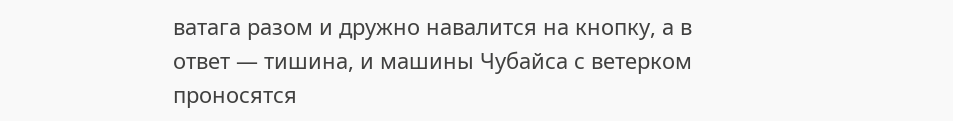ватага разом и дружно навалится на кнопку, а в ответ — тишина, и машины Чубайса с ветерком проносятся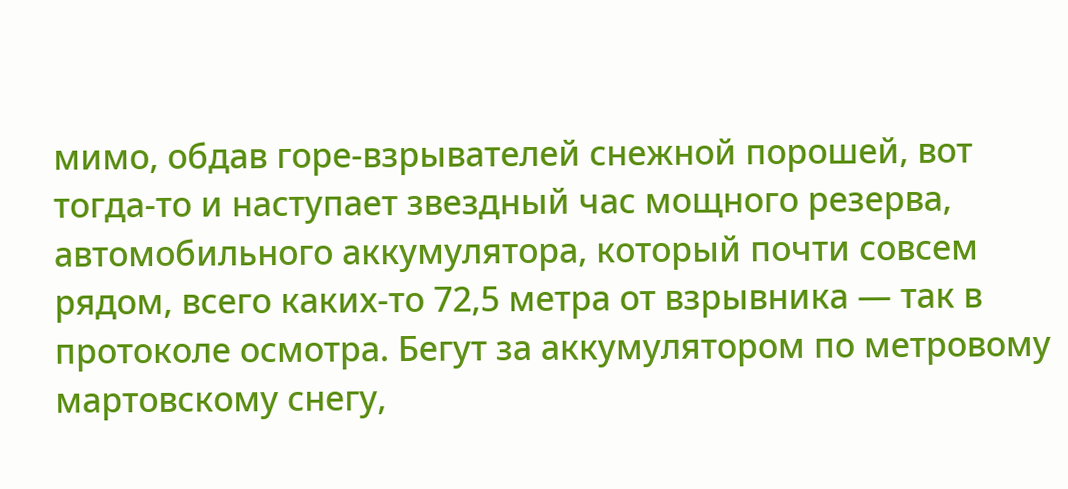мимо, обдав горе-взрывателей снежной порошей, вот тогда-то и наступает звездный час мощного резерва, автомобильного аккумулятора, который почти совсем рядом, всего каких-то 72,5 метра от взрывника — так в протоколе осмотра. Бегут за аккумулятором по метровому мартовскому снегу,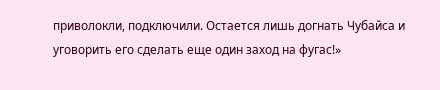приволокли, подключили. Остается лишь догнать Чубайса и уговорить его сделать еще один заход на фугас!»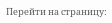Перейти на страницу: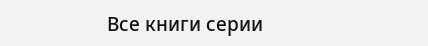Все книги серии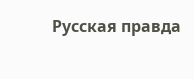Русская правда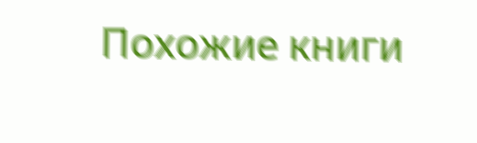Похожие книги